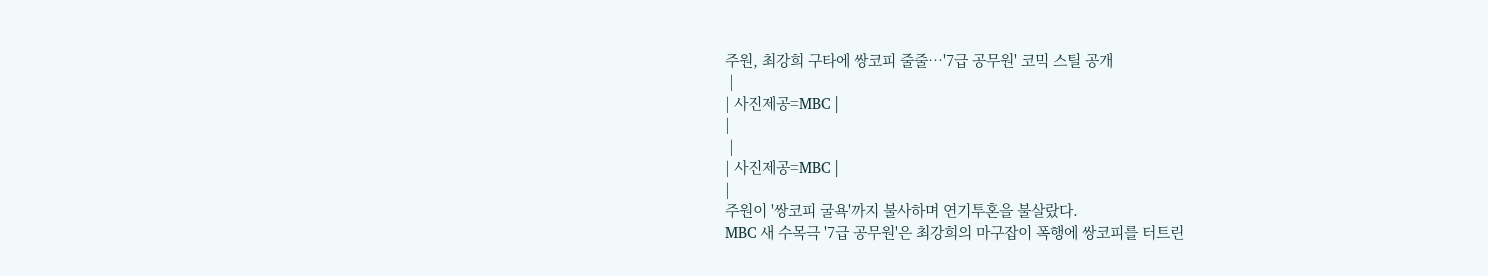주원, 최강희 구타에 쌍코피 줄줄…'7급 공무원' 코믹 스틸 공개
 |
| 사진제공=MBC |
|
 |
| 사진제공=MBC |
|
주원이 '쌍코피 굴욕'까지 불사하며 연기투혼을 불살랐다.
MBC 새 수목극 '7급 공무원'은 최강희의 마구잡이 폭행에 쌍코피를 터트린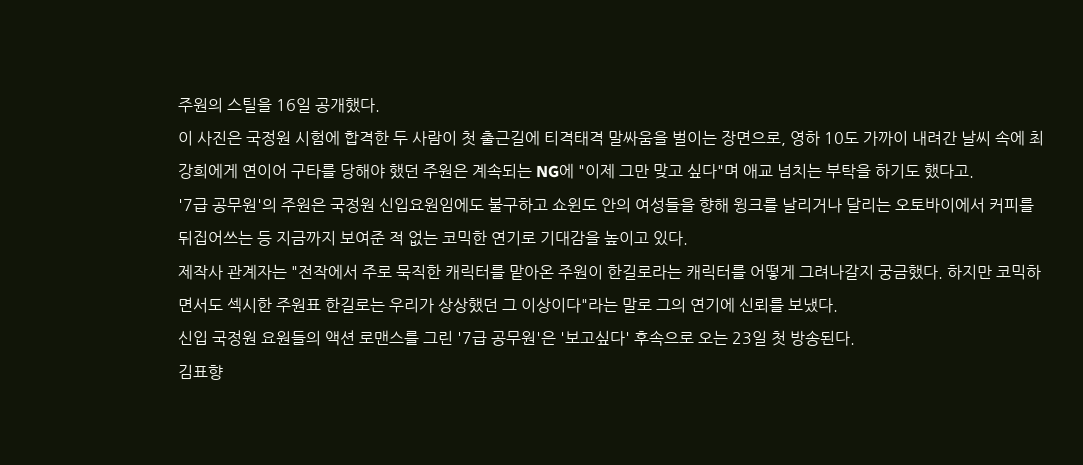주원의 스틸을 16일 공개했다.
이 사진은 국정원 시험에 합격한 두 사람이 첫 출근길에 티격태격 말싸움을 벌이는 장면으로, 영하 10도 가까이 내려간 날씨 속에 최강희에게 연이어 구타를 당해야 했던 주원은 계속되는 NG에 "이제 그만 맞고 싶다"며 애교 넘치는 부탁을 하기도 했다고.
'7급 공무원'의 주원은 국정원 신입요원임에도 불구하고 쇼윈도 안의 여성들을 향해 윙크를 날리거나 달리는 오토바이에서 커피를 뒤집어쓰는 등 지금까지 보여준 적 없는 코믹한 연기로 기대감을 높이고 있다.
제작사 관계자는 "전작에서 주로 묵직한 캐릭터를 맡아온 주원이 한길로라는 캐릭터를 어떻게 그려나갈지 궁금했다. 하지만 코믹하면서도 섹시한 주원표 한길로는 우리가 상상했던 그 이상이다"라는 말로 그의 연기에 신뢰를 보냈다.
신입 국정원 요원들의 액션 로맨스를 그린 '7급 공무원'은 '보고싶다' 후속으로 오는 23일 첫 방송된다.
김표향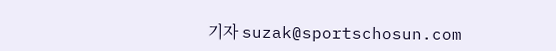기자 suzak@sportschosun.com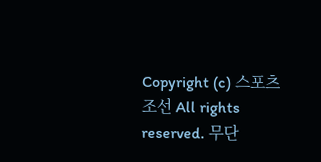Copyright (c) 스포츠조선 All rights reserved. 무단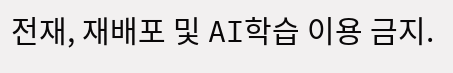전재, 재배포 및 AI학습 이용 금지.